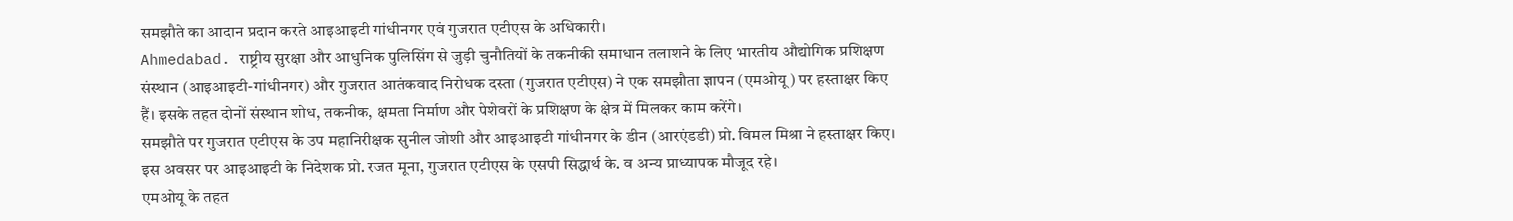समझौते का आदान प्रदान करते आइआइटी गांधीनगर एवं गुजरात एटीएस के अधिकारी।
Ahmedabad. राष्ट्रीय सुरक्षा और आधुनिक पुलिसिंग से जुड़ी चुनौतियों के तकनीकी समाधान तलाशने के लिए भारतीय औद्योगिक प्रशिक्षण संस्थान (आइआइटी-गांधीनगर) और गुजरात आतंकवाद निरोधक दस्ता (गुजरात एटीएस) ने एक समझौता ज्ञापन (एमओयू) पर हस्ताक्षर किए हैं। इसके तहत दोनों संस्थान शोध, तकनीक, क्षमता निर्माण और पेशेवरों के प्रशिक्षण के क्षेत्र में मिलकर काम करेंगे।
समझौते पर गुजरात एटीएस के उप महानिरीक्षक सुनील जोशी और आइआइटी गांधीनगर के डीन (आरएंडडी) प्रो. विमल मिश्रा ने हस्ताक्षर किए। इस अवसर पर आइआइटी के निदेशक प्रो. रजत मूना, गुजरात एटीएस के एसपी सिद्धार्थ के. व अन्य प्राध्यापक मौजूद रहे।
एमओयू के तहत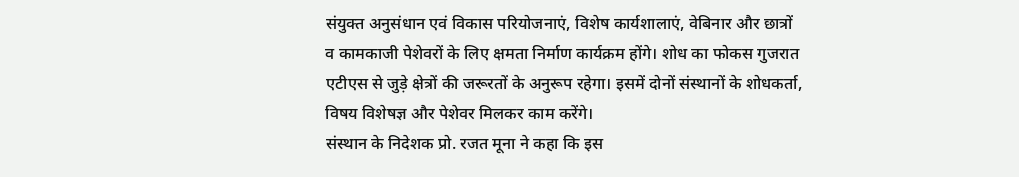संयुक्त अनुसंधान एवं विकास परियोजनाएं, विशेष कार्यशालाएं, वेबिनार और छात्रों व कामकाजी पेशेवरों के लिए क्षमता निर्माण कार्यक्रम होंगे। शोध का फोकस गुजरात एटीएस से जुड़े क्षेत्रों की जरूरतों के अनुरूप रहेगा। इसमें दोनों संस्थानों के शोधकर्ता, विषय विशेषज्ञ और पेशेवर मिलकर काम करेंगे।
संस्थान के निदेशक प्रो. रजत मूना ने कहा कि इस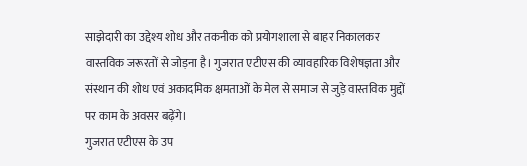साझेदारी का उद्देश्य शोध और तकनीक को प्रयोगशाला से बाहर निकालकर वास्तविक जरूरतों से जोड़ना है। गुजरात एटीएस की व्यावहारिक विशेषज्ञता और संस्थान की शोध एवं अकादमिक क्षमताओं के मेल से समाज से जुड़े वास्तविक मुद्दों पर काम के अवसर बढ़ेंगे।
गुजरात एटीएस के उप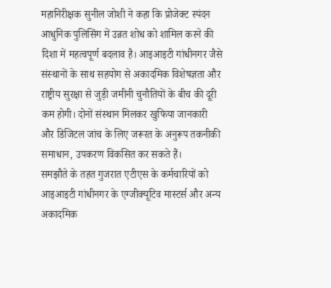महानिरीक्षक सुनील जोशी ने कहा कि प्रोजेक्ट स्पंदन आधुनिक पुलिसिंग में उन्नत शोध को शामिल करने की दिशा में महत्वपूर्ण बदलाव है। आइआइटी गांधीनगर जैसे संस्थानों के साथ सहयोग से अकादमिक विशेषज्ञता और राष्ट्रीय सुरक्षा से जुड़ी जमीनी चुनौतियों के बीच की दूरी कम होगी। दोनों संस्थान मिलकर खुफिया जानकारी और डिजिटल जांच के लिए जरूरत के अनुरूप तकनीकी समाधान, उपकरण विकसित कर सकते हैं।
समझौते के तहत गुजरात एटीएस के कर्मचारियों को आइआइटी गांधीनगर के एग्जीक्यूटिव मास्टर्स और अन्य अकादमिक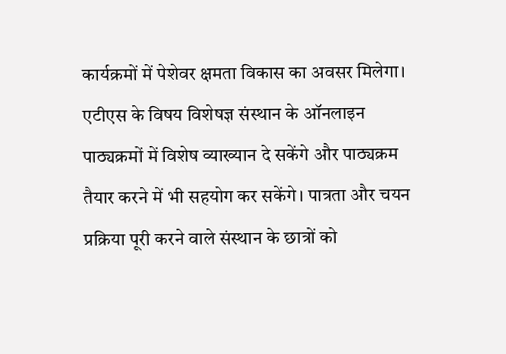कार्यक्रमों में पेशेवर क्षमता विकास का अवसर मिलेगा। एटीएस के विषय विशेषज्ञ संस्थान के ऑनलाइन पाठ्यक्रमों में विशेष व्याख्यान दे सकेंगे और पाठ्यक्रम तैयार करने में भी सहयोग कर सकेंगे। पात्रता और चयन प्रक्रिया पूरी करने वाले संस्थान के छात्रों को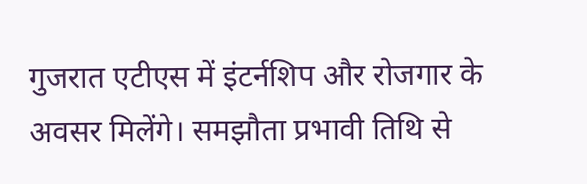गुजरात एटीएस में इंटर्नशिप और रोजगार के अवसर मिलेंगे। समझौता प्रभावी तिथि से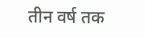तीन वर्ष तक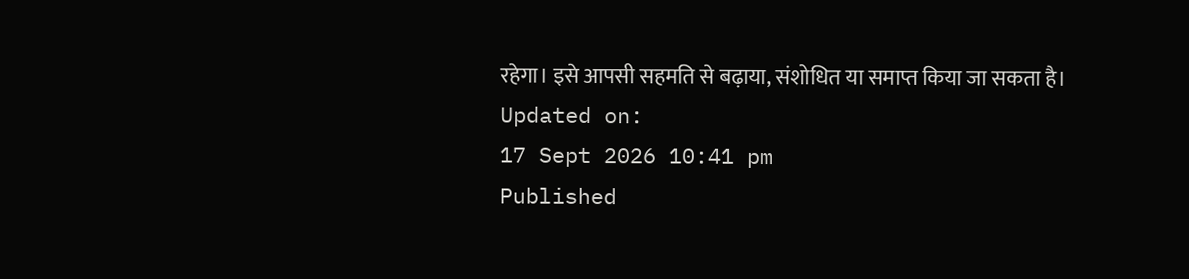रहेगा। इसे आपसी सहमति से बढ़ाया, संशोधित या समाप्त किया जा सकता है।
Updated on:
17 Sept 2026 10:41 pm
Published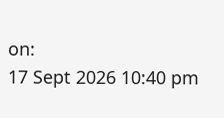on:
17 Sept 2026 10:40 pm